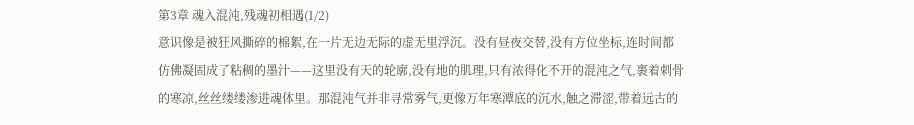第3章 魂入混沌,残魂初相遇(1/2)
意识像是被狂风撕碎的棉絮,在一片无边无际的虚无里浮沉。没有昼夜交替,没有方位坐标,连时间都仿佛凝固成了粘稠的墨汁——这里没有天的轮廓,没有地的肌理,只有浓得化不开的混沌之气,裹着刺骨的寒凉,丝丝缕缕渗进魂体里。那混沌气并非寻常雾气,更像万年寒潭底的沉水,触之滞涩,带着远古的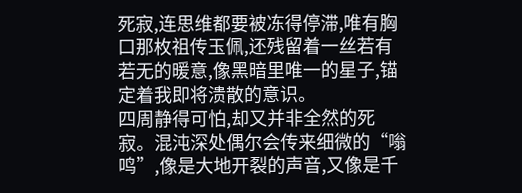死寂,连思维都要被冻得停滞,唯有胸口那枚祖传玉佩,还残留着一丝若有若无的暖意,像黑暗里唯一的星子,锚定着我即将溃散的意识。
四周静得可怕,却又并非全然的死寂。混沌深处偶尔会传来细微的“嗡鸣”,像是大地开裂的声音,又像是千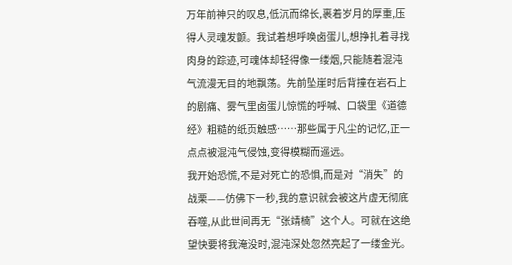万年前神只的叹息,低沉而绵长,裹着岁月的厚重,压得人灵魂发颤。我试着想呼唤卤蛋儿,想挣扎着寻找肉身的踪迹,可魂体却轻得像一缕烟,只能随着混沌气流漫无目的地飘荡。先前坠崖时后背撞在岩石上的剧痛、雾气里卤蛋儿惊慌的呼喊、口袋里《道德经》粗糙的纸页触感……那些属于凡尘的记忆,正一点点被混沌气侵蚀,变得模糊而遥远。
我开始恐慌,不是对死亡的恐惧,而是对“消失”的战栗——仿佛下一秒,我的意识就会被这片虚无彻底吞噬,从此世间再无“张靖楠”这个人。可就在这绝望快要将我淹没时,混沌深处忽然亮起了一缕金光。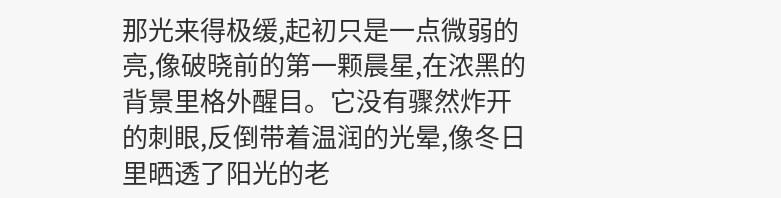那光来得极缓,起初只是一点微弱的亮,像破晓前的第一颗晨星,在浓黑的背景里格外醒目。它没有骤然炸开的刺眼,反倒带着温润的光晕,像冬日里晒透了阳光的老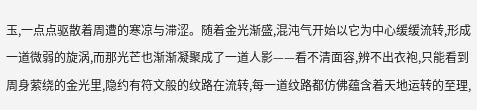玉,一点点驱散着周遭的寒凉与滞涩。随着金光渐盛,混沌气开始以它为中心缓缓流转,形成一道微弱的旋涡,而那光芒也渐渐凝聚成了一道人影——看不清面容,辨不出衣袍,只能看到周身萦绕的金光里,隐约有符文般的纹路在流转,每一道纹路都仿佛蕴含着天地运转的至理,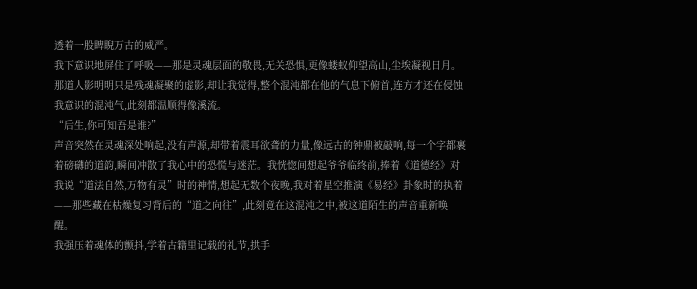透着一股睥睨万古的威严。
我下意识地屏住了呼吸——那是灵魂层面的敬畏,无关恐惧,更像蝼蚁仰望高山,尘埃凝视日月。那道人影明明只是残魂凝聚的虚影,却让我觉得,整个混沌都在他的气息下俯首,连方才还在侵蚀我意识的混沌气,此刻都温顺得像溪流。
“后生,你可知吾是谁?”
声音突然在灵魂深处响起,没有声源,却带着震耳欲聋的力量,像远古的钟鼎被敲响,每一个字都裹着磅礴的道韵,瞬间冲散了我心中的恐慌与迷茫。我恍惚间想起爷爷临终前,捧着《道德经》对我说“道法自然,万物有灵”时的神情,想起无数个夜晚,我对着星空推演《易经》卦象时的执着——那些藏在枯燥复习背后的“道之向往”,此刻竟在这混沌之中,被这道陌生的声音重新唤醒。
我强压着魂体的颤抖,学着古籍里记载的礼节,拱手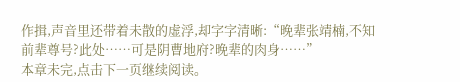作揖,声音里还带着未散的虚浮,却字字清晰:“晚辈张靖楠,不知前辈尊号?此处……可是阴曹地府?晚辈的肉身……”
本章未完,点击下一页继续阅读。